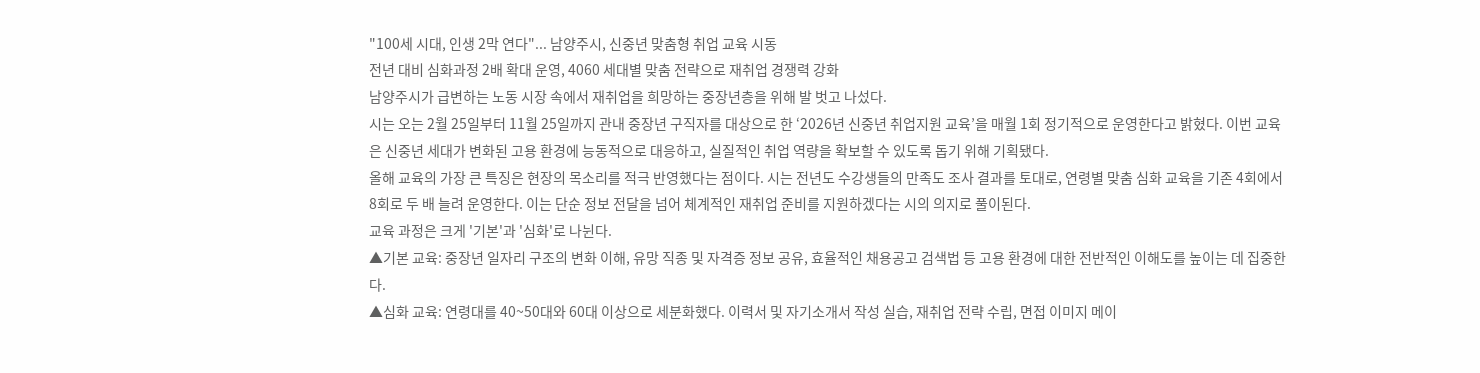"100세 시대, 인생 2막 연다"... 남양주시, 신중년 맞춤형 취업 교육 시동
전년 대비 심화과정 2배 확대 운영, 4060 세대별 맞춤 전략으로 재취업 경쟁력 강화
남양주시가 급변하는 노동 시장 속에서 재취업을 희망하는 중장년층을 위해 발 벗고 나섰다.
시는 오는 2월 25일부터 11월 25일까지 관내 중장년 구직자를 대상으로 한 ‘2026년 신중년 취업지원 교육’을 매월 1회 정기적으로 운영한다고 밝혔다. 이번 교육은 신중년 세대가 변화된 고용 환경에 능동적으로 대응하고, 실질적인 취업 역량을 확보할 수 있도록 돕기 위해 기획됐다.
올해 교육의 가장 큰 특징은 현장의 목소리를 적극 반영했다는 점이다. 시는 전년도 수강생들의 만족도 조사 결과를 토대로, 연령별 맞춤 심화 교육을 기존 4회에서 8회로 두 배 늘려 운영한다. 이는 단순 정보 전달을 넘어 체계적인 재취업 준비를 지원하겠다는 시의 의지로 풀이된다.
교육 과정은 크게 '기본'과 '심화'로 나뉜다.
▲기본 교육: 중장년 일자리 구조의 변화 이해, 유망 직종 및 자격증 정보 공유, 효율적인 채용공고 검색법 등 고용 환경에 대한 전반적인 이해도를 높이는 데 집중한다.
▲심화 교육: 연령대를 40~50대와 60대 이상으로 세분화했다. 이력서 및 자기소개서 작성 실습, 재취업 전략 수립, 면접 이미지 메이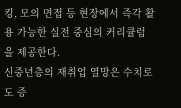킹, 모의 면접 등 현장에서 즉각 활용 가능한 실전 중심의 커리큘럼을 제공한다.
신중년층의 재취업 열망은 수치로도 증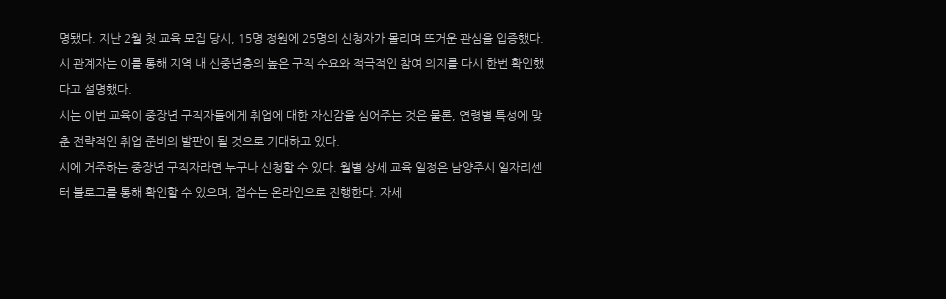명됐다. 지난 2월 첫 교육 모집 당시, 15명 정원에 25명의 신청자가 몰리며 뜨거운 관심을 입증했다. 시 관계자는 이를 통해 지역 내 신중년층의 높은 구직 수요와 적극적인 참여 의지를 다시 한번 확인했다고 설명했다.
시는 이번 교육이 중장년 구직자들에게 취업에 대한 자신감을 심어주는 것은 물론, 연령별 특성에 맞춘 전략적인 취업 준비의 발판이 될 것으로 기대하고 있다.
시에 거주하는 중장년 구직자라면 누구나 신청할 수 있다. 월별 상세 교육 일정은 남양주시 일자리센터 블로그를 통해 확인할 수 있으며, 접수는 온라인으로 진행한다. 자세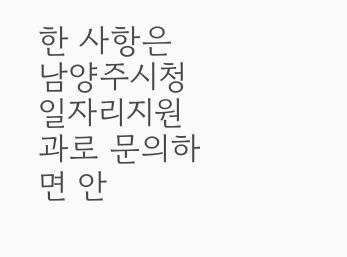한 사항은 남양주시청 일자리지원과로 문의하면 안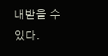내받을 수 있다.